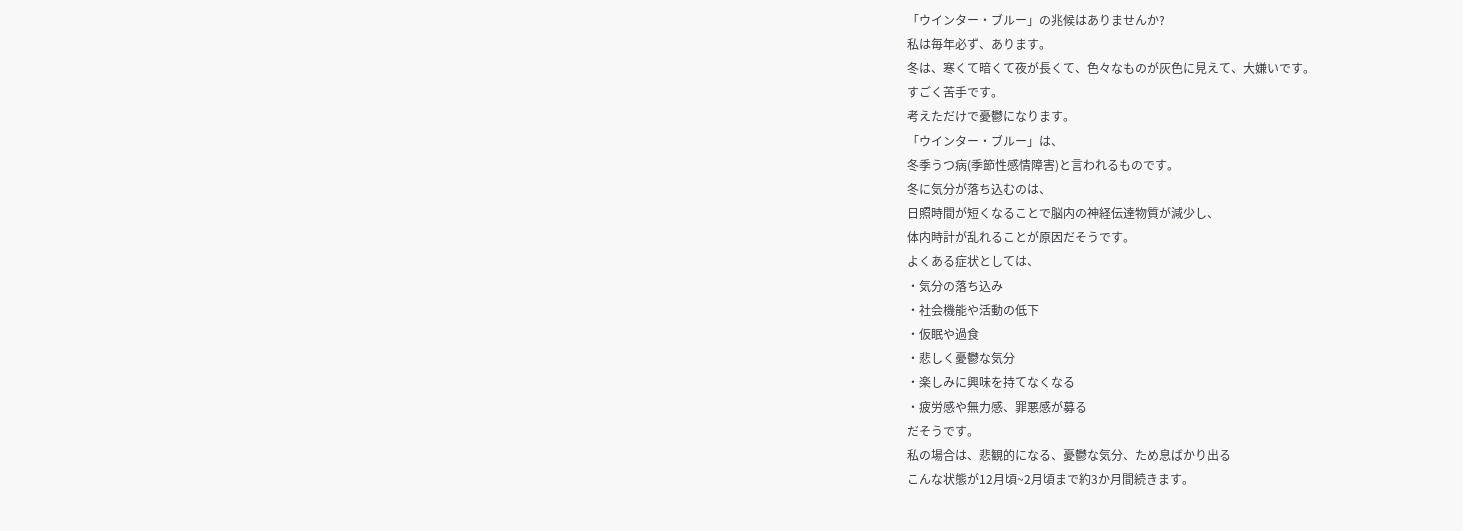「ウインター・ブルー」の兆候はありませんか?
私は毎年必ず、あります。
冬は、寒くて暗くて夜が長くて、色々なものが灰色に見えて、大嫌いです。
すごく苦手です。
考えただけで憂鬱になります。
「ウインター・ブルー」は、
冬季うつ病(季節性感情障害)と言われるものです。
冬に気分が落ち込むのは、
日照時間が短くなることで脳内の神経伝達物質が減少し、
体内時計が乱れることが原因だそうです。
よくある症状としては、
・気分の落ち込み
・社会機能や活動の低下
・仮眠や過食
・悲しく憂鬱な気分
・楽しみに興味を持てなくなる
・疲労感や無力感、罪悪感が募る
だそうです。
私の場合は、悲観的になる、憂鬱な気分、ため息ばかり出る
こんな状態が12月頃~2月頃まで約3か月間続きます。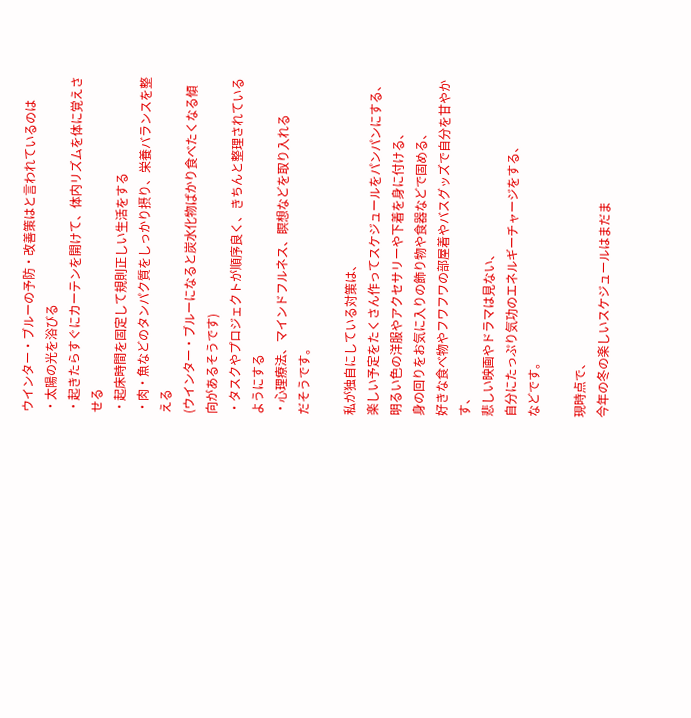ウインター・ブルーの予防・改善策はと言われているのは
・太陽の光を浴びる
・起きたらすぐにカーテンを開けて、体内リズムを体に覚えさせる
・起床時間を固定して規則正しい生活をする
・肉・魚などのタンパク質をしっかり摂り、栄養バランスを整える
(ウインター・ブルーになると炭水化物ばかり食べたくなる傾向があるそうです)
・タスクやプロジェクトが順序良く、きちんと整理されているようにする
・心理療法、マインドフルネス、瞑想などを取り入れる
だそうです。

私が独自にしている対策は、
楽しい予定をたくさん作ってスケジュールをパンパンにする、
明るい色の洋服やアクセサリーや下着を身に付ける、
身の回りをお気に入りの飾り物や食器などで固める、
好きな食べ物やフワフワの部屋着やバスグッズで自分を甘やかす、
悲しい映画やドラマは見ない、
自分にたっぷり気功のエネルギーチャージをする、
などです。

現時点で、
今年の冬の楽しいスケジュールはまだま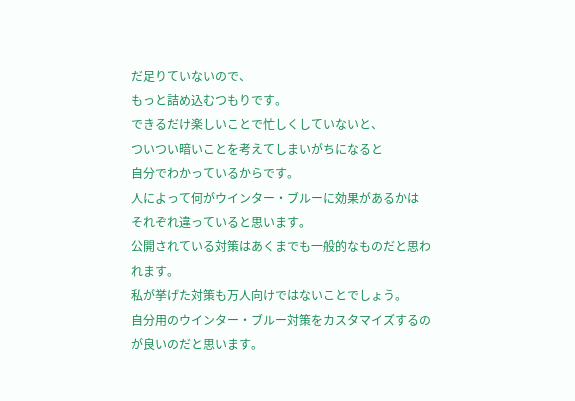だ足りていないので、
もっと詰め込むつもりです。
できるだけ楽しいことで忙しくしていないと、
ついつい暗いことを考えてしまいがちになると
自分でわかっているからです。
人によって何がウインター・ブルーに効果があるかは
それぞれ違っていると思います。
公開されている対策はあくまでも一般的なものだと思われます。
私が挙げた対策も万人向けではないことでしょう。
自分用のウインター・ブルー対策をカスタマイズするのが良いのだと思います。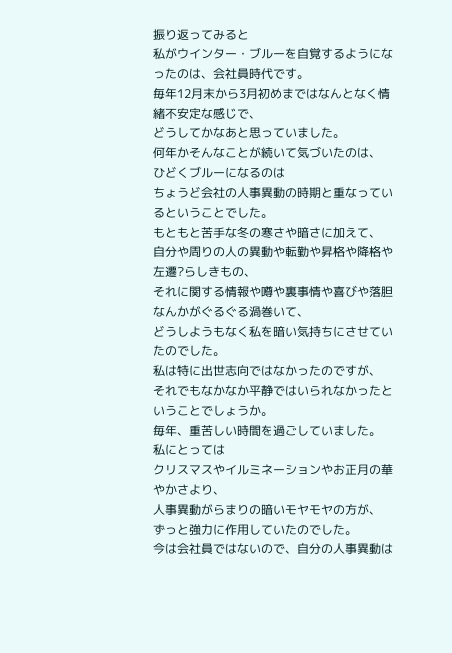振り返ってみると
私がウインター・ブルーを自覚するようになったのは、会社員時代です。
毎年12月末から3月初めまではなんとなく情緒不安定な感じで、
どうしてかなあと思っていました。
何年かそんなことが続いて気づいたのは、
ひどくブルーになるのは
ちょうど会社の人事異動の時期と重なっているということでした。
もともと苦手な冬の寒さや暗さに加えて、
自分や周りの人の異動や転勤や昇格や降格や左遷?らしきもの、
それに関する情報や噂や裏事情や喜びや落胆なんかがぐるぐる渦巻いて、
どうしようもなく私を暗い気持ちにさせていたのでした。
私は特に出世志向ではなかったのですが、
それでもなかなか平静ではいられなかったということでしょうか。
毎年、重苦しい時間を過ごしていました。
私にとっては
クリスマスやイルミネーションやお正月の華やかさより、
人事異動がらまりの暗いモヤモヤの方が、
ずっと強力に作用していたのでした。
今は会社員ではないので、自分の人事異動は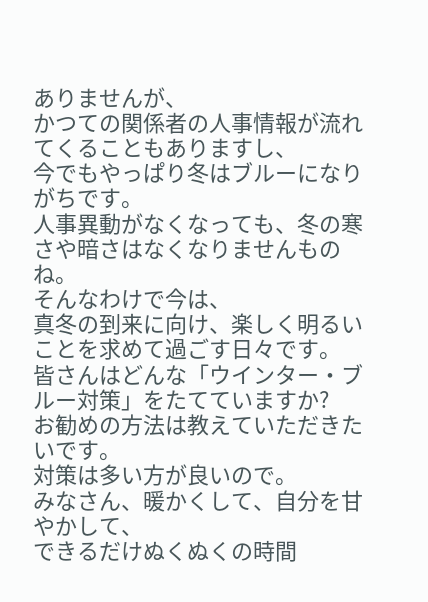ありませんが、
かつての関係者の人事情報が流れてくることもありますし、
今でもやっぱり冬はブルーになりがちです。
人事異動がなくなっても、冬の寒さや暗さはなくなりませんものね。
そんなわけで今は、
真冬の到来に向け、楽しく明るいことを求めて過ごす日々です。
皆さんはどんな「ウインター・ブルー対策」をたてていますか?
お勧めの方法は教えていただきたいです。
対策は多い方が良いので。
みなさん、暖かくして、自分を甘やかして、
できるだけぬくぬくの時間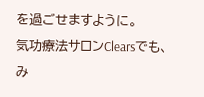を過ごせますように。
気功療法サロンClearsでも、
み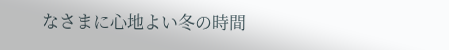なさまに心地よい冬の時間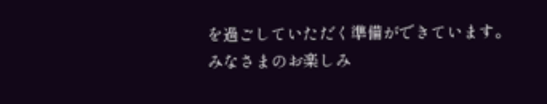を過ごしていただく準備ができています。
みなさまのお楽しみ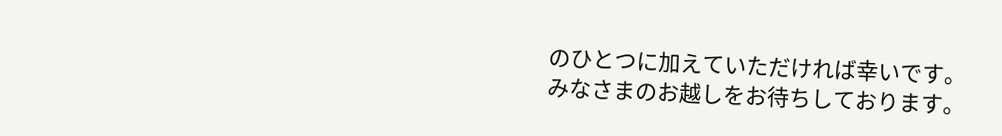のひとつに加えていただければ幸いです。
みなさまのお越しをお待ちしております。